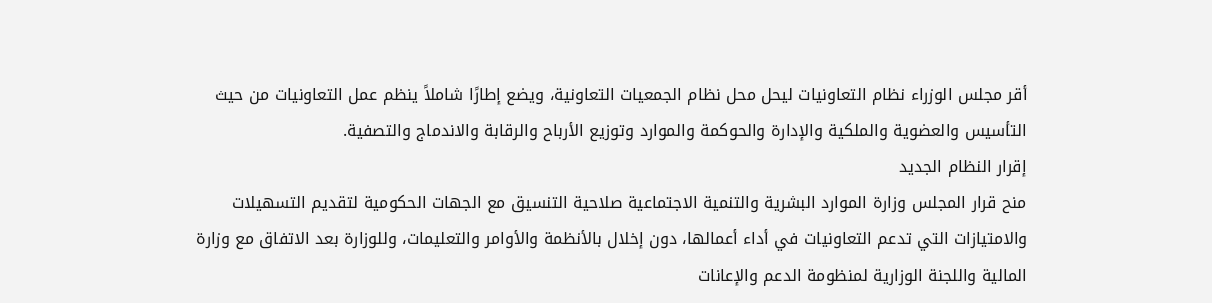أقر مجلس الوزراء نظام التعاونيات ليحل محل نظام الجمعيات التعاونية، ويضع إطارًا شاملاً ينظم عمل التعاونيات من حيث التأسيس والعضوية والملكية والإدارة والحوكمة والموارد وتوزيع الأرباح والرقابة والاندماج والتصفية.
إقرار النظام الجديد
منح قرار المجلس وزارة الموارد البشرية والتنمية الاجتماعية صلاحية التنسيق مع الجهات الحكومية لتقديم التسهيلات والامتيازات التي تدعم التعاونيات في أداء أعمالها، دون إخلال بالأنظمة والأوامر والتعليمات، وللوزارة بعد الاتفاق مع وزارة المالية واللجنة الوزارية لمنظومة الدعم والإعانات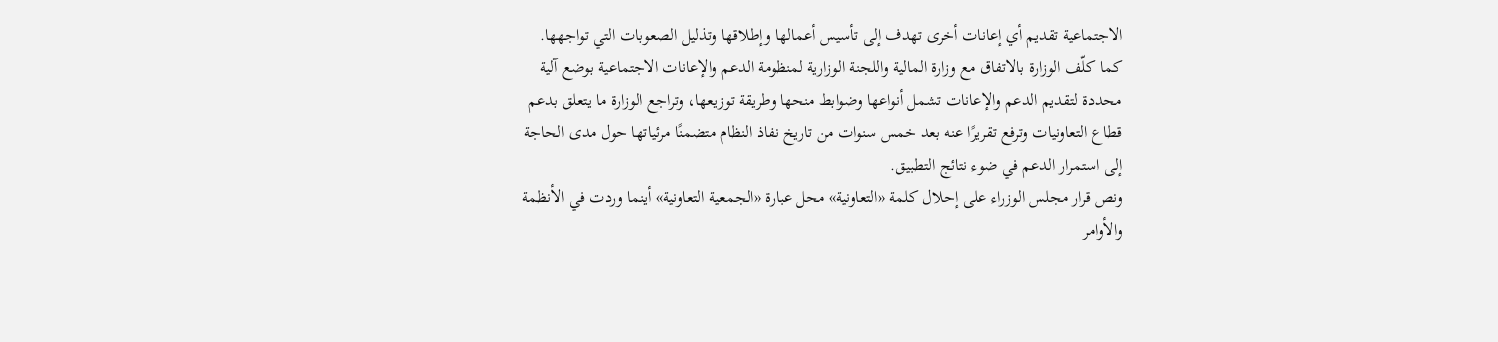الاجتماعية تقديم أي إعانات أخرى تهدف إلى تأسيس أعمالها وإطلاقها وتذليل الصعوبات التي تواجهها.
كما كلّف الوزارة بالاتفاق مع وزارة المالية واللجنة الوزارية لمنظومة الدعم والإعانات الاجتماعية بوضع آلية محددة لتقديم الدعم والإعانات تشمل أنواعها وضوابط منحها وطريقة توزيعها، وتراجع الوزارة ما يتعلق بدعم قطاع التعاونيات وترفع تقريرًا عنه بعد خمس سنوات من تاريخ نفاذ النظام متضمنًا مرئياتها حول مدى الحاجة إلى استمرار الدعم في ضوء نتائج التطبيق.
ونص قرار مجلس الوزراء على إحلال كلمة «التعاونية» محل عبارة «الجمعية التعاونية» أينما وردت في الأنظمة والأوامر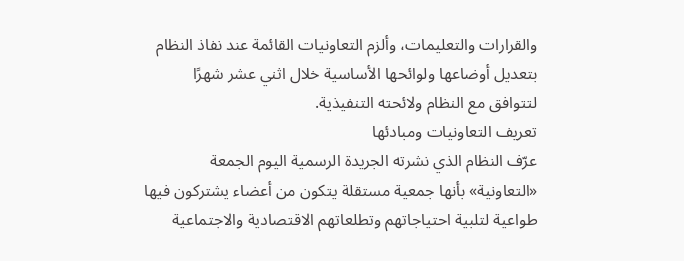والقرارات والتعليمات، وألزم التعاونيات القائمة عند نفاذ النظام بتعديل أوضاعها ولوائحها الأساسية خلال اثني عشر شهرًا لتتوافق مع النظام ولائحته التنفيذية.
تعريف التعاونيات ومبادئها
عرّف النظام الذي نشرته الجريدة الرسمية اليوم الجمعة «التعاونية» بأنها جمعية مستقلة يتكون من أعضاء يشتركون فيها طواعية لتلبية احتياجاتهم وتطلعاتهم الاقتصادية والاجتماعية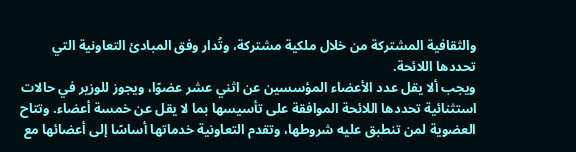والثقافية المشتركة من خلال ملكية مشتركة، وتُدار وفق المبادئ التعاونية التي تحددها اللائحة.
ويجب ألا يقل عدد الأعضاء المؤسسين عن اثني عشر عضوًا، ويجوز للوزير في حالات استثنائية تحددها اللائحة الموافقة على تأسيسها بما لا يقل عن خمسة أعضاء. وتتاح العضوية لمن تنطبق عليه شروطها، وتقدم التعاونية خدماتها أساسًا إلى أعضائها مع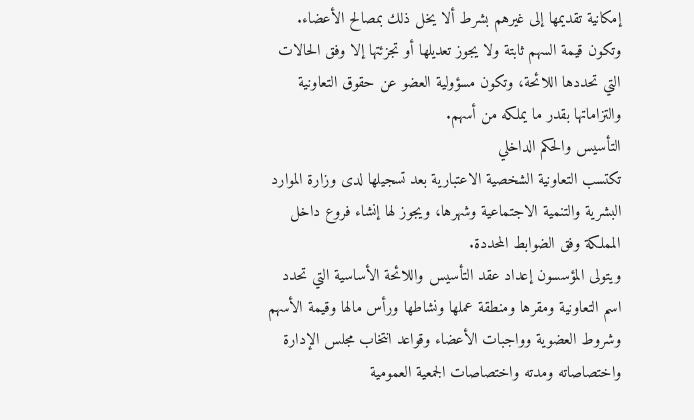إمكانية تقديمها إلى غيرهم بشرط ألا يخل ذلك بمصالح الأعضاء.
وتكون قيمة السهم ثابتة ولا يجوز تعديلها أو تجزئتها إلا وفق الحالات التي تحددها اللائحة، وتكون مسؤولية العضو عن حقوق التعاونية والتزاماتها بقدر ما يملكه من أسهم.
التأسيس والحكم الداخلي
تكتسب التعاونية الشخصية الاعتبارية بعد تسجيلها لدى وزارة الموارد البشرية والتنمية الاجتماعية وشهرها، ويجوز لها إنشاء فروع داخل المملكة وفق الضوابط المحددة.
ويتولى المؤسسون إعداد عقد التأسيس واللائحة الأساسية التي تحدد اسم التعاونية ومقرها ومنطقة عملها ونشاطها ورأس مالها وقيمة الأسهم وشروط العضوية وواجبات الأعضاء وقواعد انتخاب مجلس الإدارة واختصاصاته ومدته واختصاصات الجمعية العمومية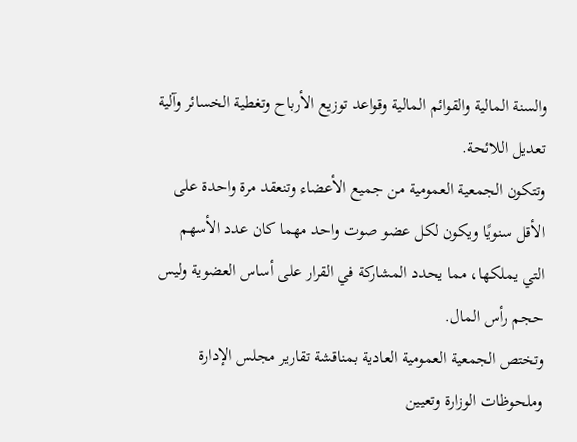والسنة المالية والقوائم المالية وقواعد توزيع الأرباح وتغطية الخسائر وآلية تعديل اللائحة.
وتتكون الجمعية العمومية من جميع الأعضاء وتنعقد مرة واحدة على الأقل سنويًا ويكون لكل عضو صوت واحد مهما كان عدد الأسهم التي يملكها، مما يحدد المشاركة في القرار على أساس العضوية وليس حجم رأس المال.
وتختص الجمعية العمومية العادية بمناقشة تقارير مجلس الإدارة وملحوظات الوزارة وتعيين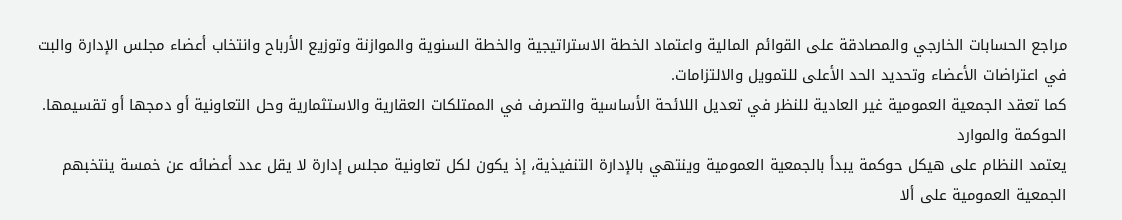مراجع الحسابات الخارجي والمصادقة على القوائم المالية واعتماد الخطة الاستراتيجية والخطة السنوية والموازنة وتوزيع الأرباح وانتخاب أعضاء مجلس الإدارة والبت في اعتراضات الأعضاء وتحديد الحد الأعلى للتمويل والالتزامات.
كما تعقد الجمعية العمومية غير العادية للنظر في تعديل اللائحة الأساسية والتصرف في الممتلكات العقارية والاستثمارية وحل التعاونية أو دمجها أو تقسيمها.
الحوكمة والموارد
يعتمد النظام على هيكل حوكمة يبدأ بالجمعية العمومية وينتهي بالإدارة التنفيذية، إذ يكون لكل تعاونية مجلس إدارة لا يقل عدد أعضائه عن خمسة ينتخبهم الجمعية العمومية على ألا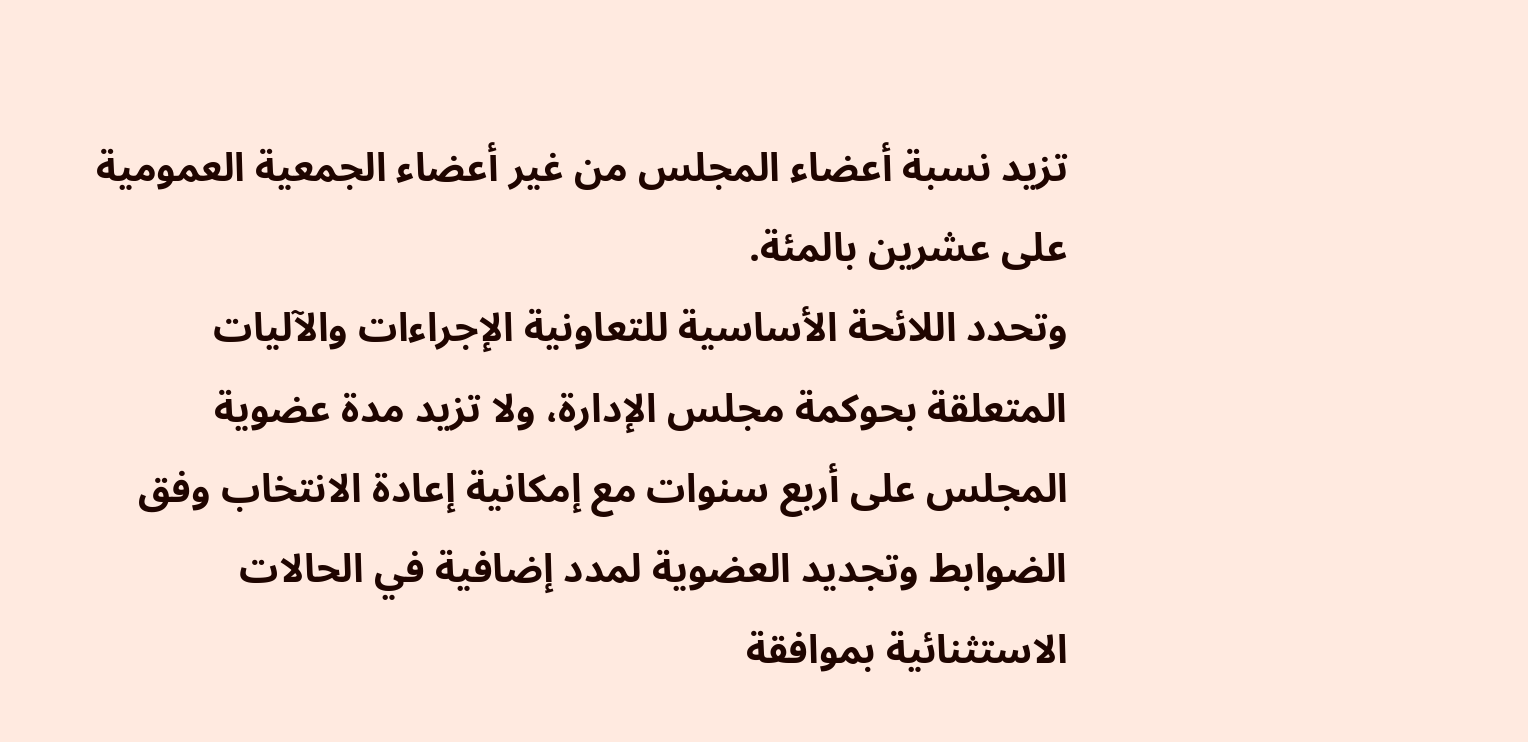تزيد نسبة أعضاء المجلس من غير أعضاء الجمعية العمومية على عشرين بالمئة.
وتحدد اللائحة الأساسية للتعاونية الإجراءات والآليات المتعلقة بحوكمة مجلس الإدارة، ولا تزيد مدة عضوية المجلس على أربع سنوات مع إمكانية إعادة الانتخاب وفق الضوابط وتجديد العضوية لمدد إضافية في الحالات الاستثنائية بموافقة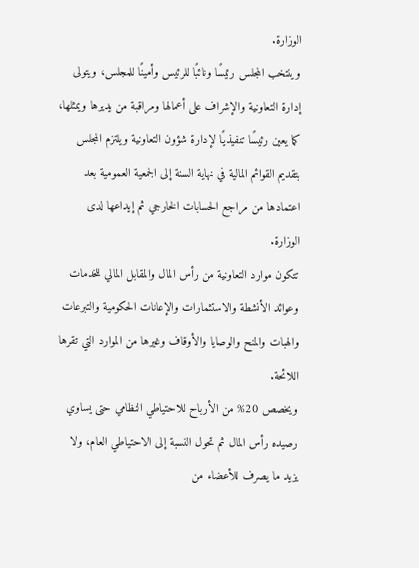الوزارة.
وينتخب المجلس رئيسًا ونائبًا للرئيس وأمينًا للمجلس، ويتولى إدارة التعاونية والإشراف على أعمالها ومراقبة من يديرها ويمثلها، كما يعين رئيسًا تنفيذيًا لإدارة شؤون التعاونية ويلتزم المجلس بتقديم القوائم المالية في نهاية السنة إلى الجمعية العمومية بعد اعتمادها من مراجع الحسابات الخارجي ثم إيداعها لدى الوزارة.
تتكون موارد التعاونية من رأس المال والمقابل المالي للخدمات وعوائد الأنشطة والاستثمارات والإعانات الحكومية والتبرعات والهبات والمنح والوصايا والأوقاف وغيرها من الموارد التي تقرها اللائحة.
ويخصص 20% من الأرباح للاحتياطي النظامي حتى يساوي رصيده رأس المال ثم تحول النسبة إلى الاحتياطي العام، ولا يزيد ما يصرف للأعضاء من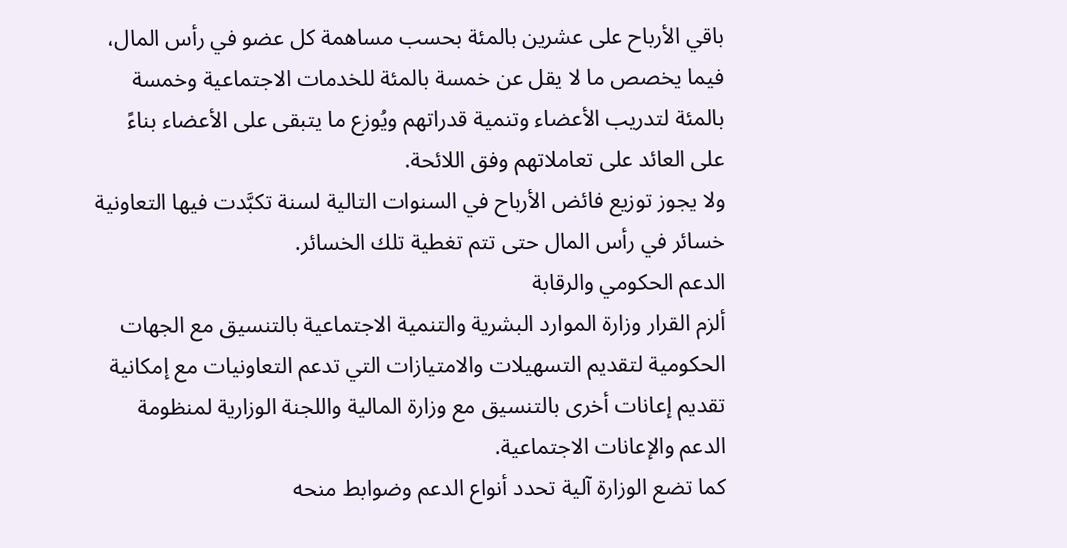باقي الأرباح على عشرين بالمئة بحسب مساهمة كل عضو في رأس المال، فيما يخصص ما لا يقل عن خمسة بالمئة للخدمات الاجتماعية وخمسة بالمئة لتدريب الأعضاء وتنمية قدراتهم ويُوزع ما يتبقى على الأعضاء بناءً على العائد على تعاملاتهم وفق اللائحة.
ولا يجوز توزيع فائض الأرباح في السنوات التالية لسنة تكبَّدت فيها التعاونية خسائر في رأس المال حتى تتم تغطية تلك الخسائر.
الدعم الحكومي والرقابة
ألزم القرار وزارة الموارد البشرية والتنمية الاجتماعية بالتنسيق مع الجهات الحكومية لتقديم التسهيلات والامتيازات التي تدعم التعاونيات مع إمكانية تقديم إعانات أخرى بالتنسيق مع وزارة المالية واللجنة الوزارية لمنظومة الدعم والإعانات الاجتماعية.
كما تضع الوزارة آلية تحدد أنواع الدعم وضوابط منحه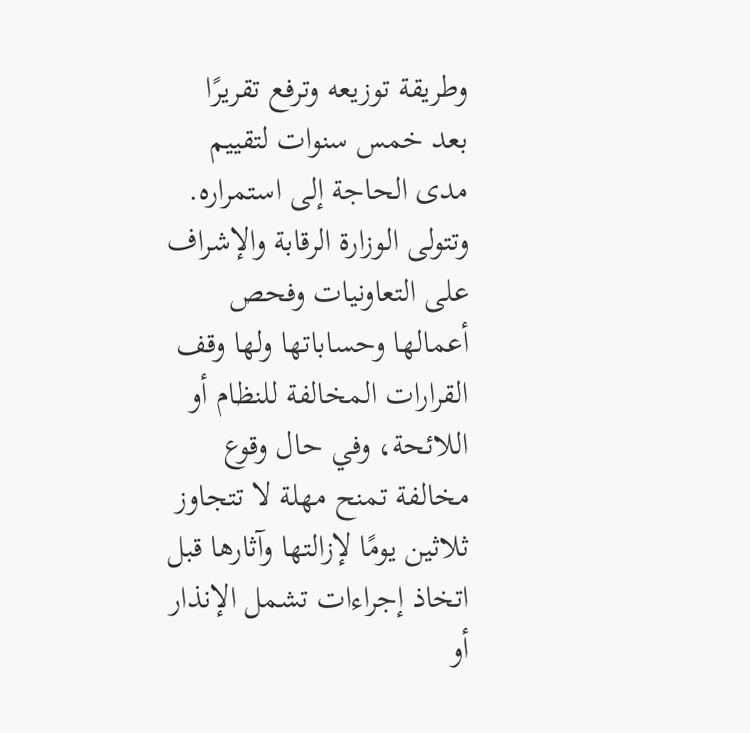وطريقة توزيعه وترفع تقريرًا بعد خمس سنوات لتقييم مدى الحاجة إلى استمراره.
وتتولى الوزارة الرقابة والإشراف على التعاونيات وفحص أعمالها وحساباتها ولها وقف القرارات المخالفة للنظام أو اللائحة، وفي حال وقوع مخالفة تمنح مهلة لا تتجاوز ثلاثين يومًا لإزالتها وآثارها قبل اتخاذ إجراءات تشمل الإنذار أو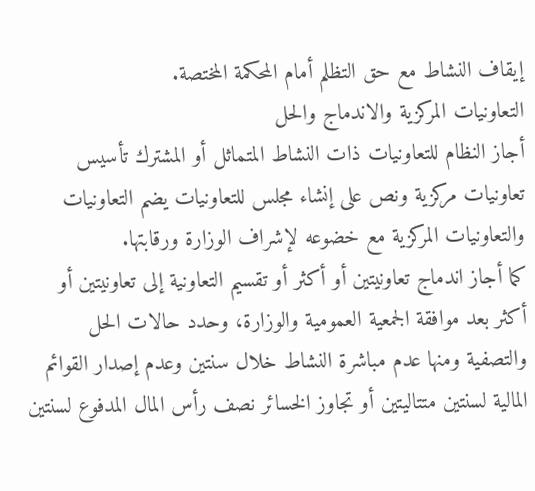إيقاف النشاط مع حق التظلم أمام المحكمة المختصة.
التعاونيات المركزية والاندماج والحل
أجاز النظام للتعاونيات ذات النشاط المتماثل أو المشترك تأسيس تعاونيات مركزية ونص على إنشاء مجلس للتعاونيات يضم التعاونيات والتعاونيات المركزية مع خضوعه لإشراف الوزارة ورقابتها.
كما أجاز اندماج تعاونيتين أو أكثر أو تقسيم التعاونية إلى تعاونيتين أو أكثر بعد موافقة الجمعية العمومية والوزارة، وحدد حالات الحل والتصفية ومنها عدم مباشرة النشاط خلال سنتين وعدم إصدار القوائم المالية لسنتين متتاليتين أو تجاوز الخسائر نصف رأس المال المدفوع لسنتين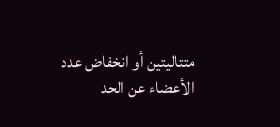متتاليتين أو انخفاض عدد الأعضاء عن الحد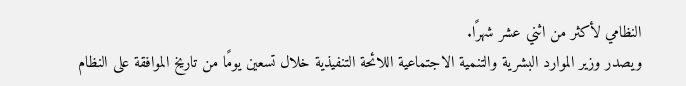النظامي لأكثر من اثني عشر شهرًا.
ويصدر وزير الموارد البشرية والتنمية الاجتماعية اللائحة التنفيذية خلال تسعين يومًا من تاريخ الموافقة على النظام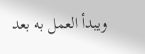ويبدأ العمل به بعد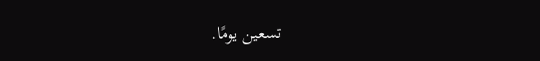تسعين يومًا.